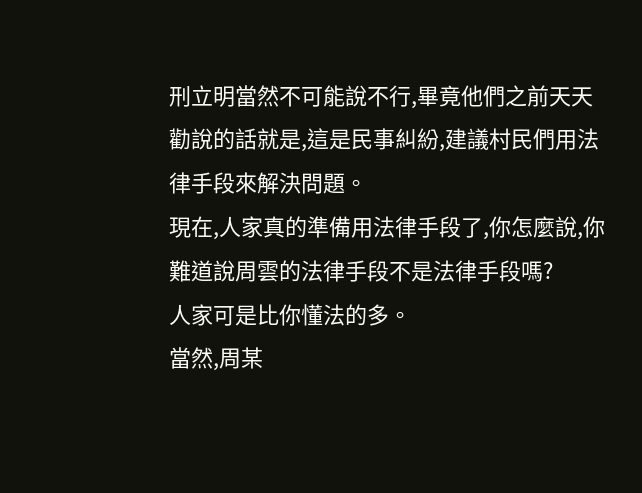刑立明當然不可能說不行,畢竟他們之前天天勸說的話就是,這是民事糾紛,建議村民們用法律手段來解決問題。
現在,人家真的準備用法律手段了,你怎麼說,你難道說周雲的法律手段不是法律手段嗎?
人家可是比你懂法的多。
當然,周某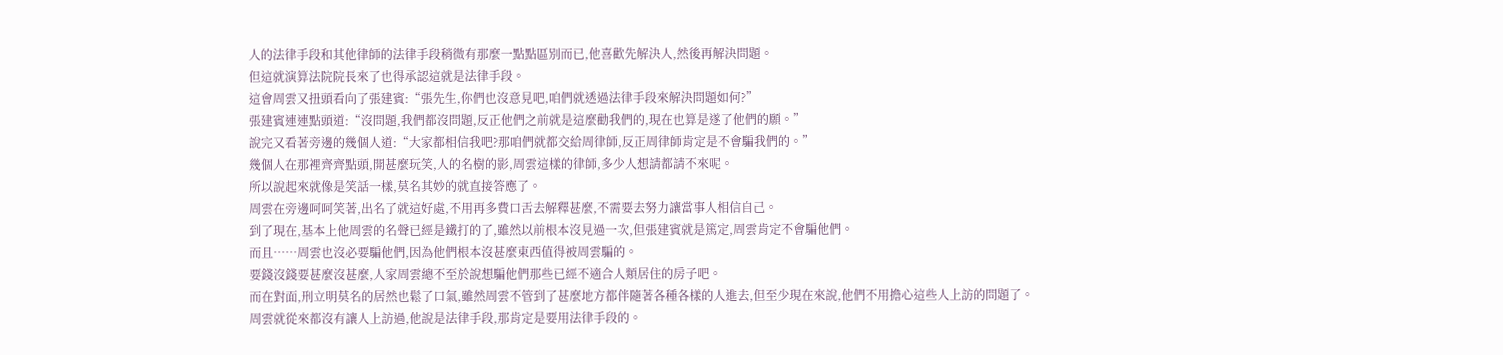人的法律手段和其他律師的法律手段稍微有那麼一點點區別而已,他喜歡先解決人,然後再解決問題。
但這就演算法院院長來了也得承認這就是法律手段。
這會周雲又扭頭看向了張建賓:“張先生,你們也沒意見吧,咱們就透過法律手段來解決問題如何?”
張建賓連連點頭道:“沒問題,我們都沒問題,反正他們之前就是這麼勸我們的,現在也算是遂了他們的願。”
說完又看著旁邊的幾個人道:“大家都相信我吧?那咱們就都交給周律師,反正周律師肯定是不會騙我們的。”
幾個人在那裡齊齊點頭,開甚麼玩笑,人的名樹的影,周雲這樣的律師,多少人想請都請不來呢。
所以說起來就像是笑話一樣,莫名其妙的就直接答應了。
周雲在旁邊呵呵笑著,出名了就這好處,不用再多費口舌去解釋甚麼,不需要去努力讓當事人相信自己。
到了現在,基本上他周雲的名聲已經是鐵打的了,雖然以前根本沒見過一次,但張建賓就是篤定,周雲肯定不會騙他們。
而且……周雲也沒必要騙他們,因為他們根本沒甚麼東西值得被周雲騙的。
要錢沒錢要甚麼沒甚麼,人家周雲總不至於說想騙他們那些已經不適合人類居住的房子吧。
而在對面,刑立明莫名的居然也鬆了口氣,雖然周雲不管到了甚麼地方都伴隨著各種各樣的人進去,但至少現在來說,他們不用擔心這些人上訪的問題了。
周雲就從來都沒有讓人上訪過,他說是法律手段,那肯定是要用法律手段的。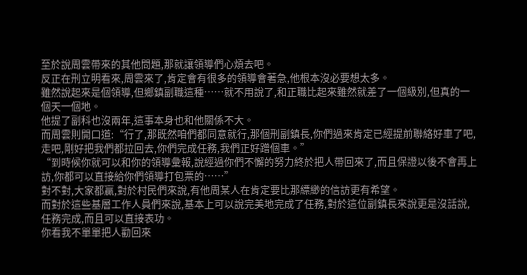至於說周雲帶來的其他問題,那就讓領導們心煩去吧。
反正在刑立明看來,周雲來了,肯定會有很多的領導會著急,他根本沒必要想太多。
雖然說起來是個領導,但鄉鎮副職這種……就不用說了,和正職比起來雖然就差了一個級別,但真的一個天一個地。
他提了副科也沒兩年,這事本身也和他關係不大。
而周雲則開口道:“行了,那既然咱們都同意就行,那個刑副鎮長,你們過來肯定已經提前聯絡好車了吧,走吧,剛好把我們都拉回去,你們完成任務,我們正好蹭個車。”
“到時候你就可以和你的領導彙報,說經過你們不懈的努力終於把人帶回來了,而且保證以後不會再上訪,你都可以直接給你們領導打包票的……”
對不對,大家都贏,對於村民們來說,有他周某人在肯定要比那縹緲的信訪更有希望。
而對於這些基層工作人員們來說,基本上可以說完美地完成了任務,對於這位副鎮長來說更是沒話說,任務完成,而且可以直接表功。
你看我不單單把人勸回來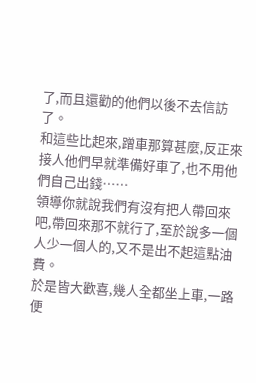了,而且還勸的他們以後不去信訪了。
和這些比起來,蹭車那算甚麼,反正來接人他們早就準備好車了,也不用他們自己出錢……
領導你就說我們有沒有把人帶回來吧,帶回來那不就行了,至於說多一個人少一個人的,又不是出不起這點油費。
於是皆大歡喜,幾人全都坐上車,一路便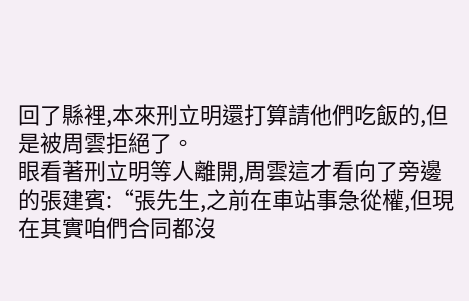回了縣裡,本來刑立明還打算請他們吃飯的,但是被周雲拒絕了。
眼看著刑立明等人離開,周雲這才看向了旁邊的張建賓:“張先生,之前在車站事急從權,但現在其實咱們合同都沒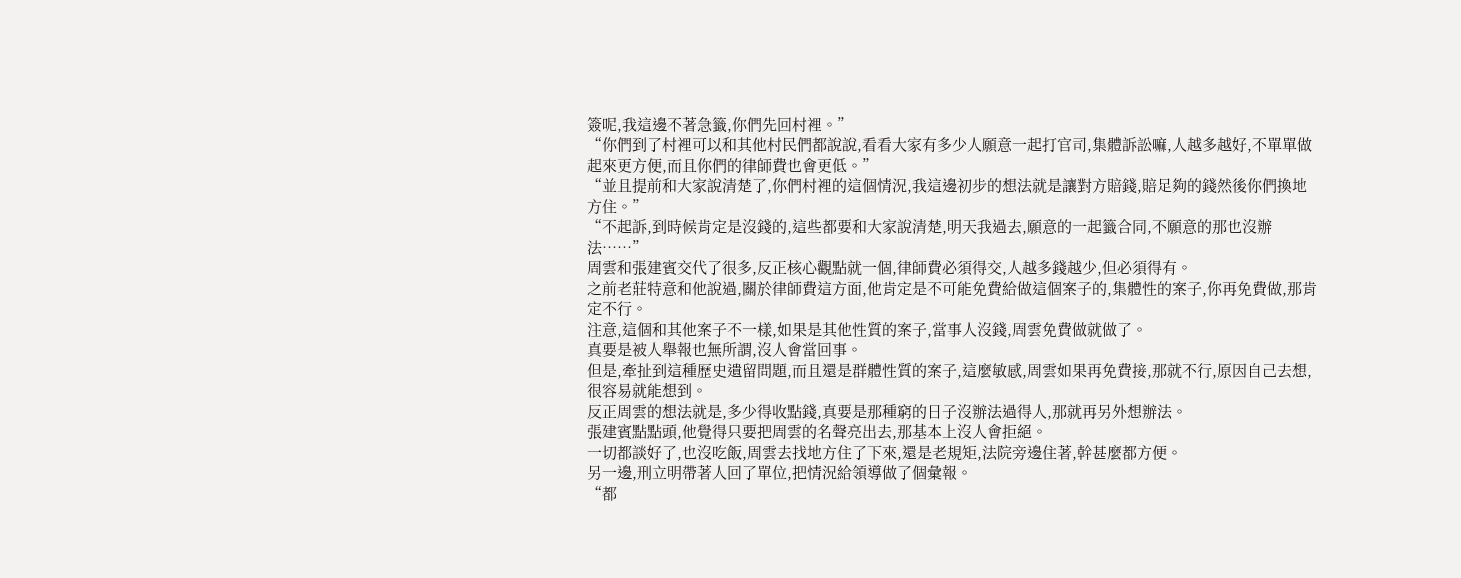簽呢,我這邊不著急籤,你們先回村裡。”
“你們到了村裡可以和其他村民們都說說,看看大家有多少人願意一起打官司,集體訴訟嘛,人越多越好,不單單做起來更方便,而且你們的律師費也會更低。”
“並且提前和大家說清楚了,你們村裡的這個情況,我這邊初步的想法就是讓對方賠錢,賠足夠的錢然後你們換地方住。”
“不起訴,到時候肯定是沒錢的,這些都要和大家說清楚,明天我過去,願意的一起籤合同,不願意的那也沒辦法……”
周雲和張建賓交代了很多,反正核心觀點就一個,律師費必須得交,人越多錢越少,但必須得有。
之前老莊特意和他說過,關於律師費這方面,他肯定是不可能免費給做這個案子的,集體性的案子,你再免費做,那肯定不行。
注意,這個和其他案子不一樣,如果是其他性質的案子,當事人沒錢,周雲免費做就做了。
真要是被人舉報也無所謂,沒人會當回事。
但是,牽扯到這種歷史遺留問題,而且還是群體性質的案子,這麼敏感,周雲如果再免費接,那就不行,原因自己去想,很容易就能想到。
反正周雲的想法就是,多少得收點錢,真要是那種窮的日子沒辦法過得人,那就再另外想辦法。
張建賓點點頭,他覺得只要把周雲的名聲亮出去,那基本上沒人會拒絕。
一切都談好了,也沒吃飯,周雲去找地方住了下來,還是老規矩,法院旁邊住著,幹甚麼都方便。
另一邊,刑立明帶著人回了單位,把情況給領導做了個彙報。
“都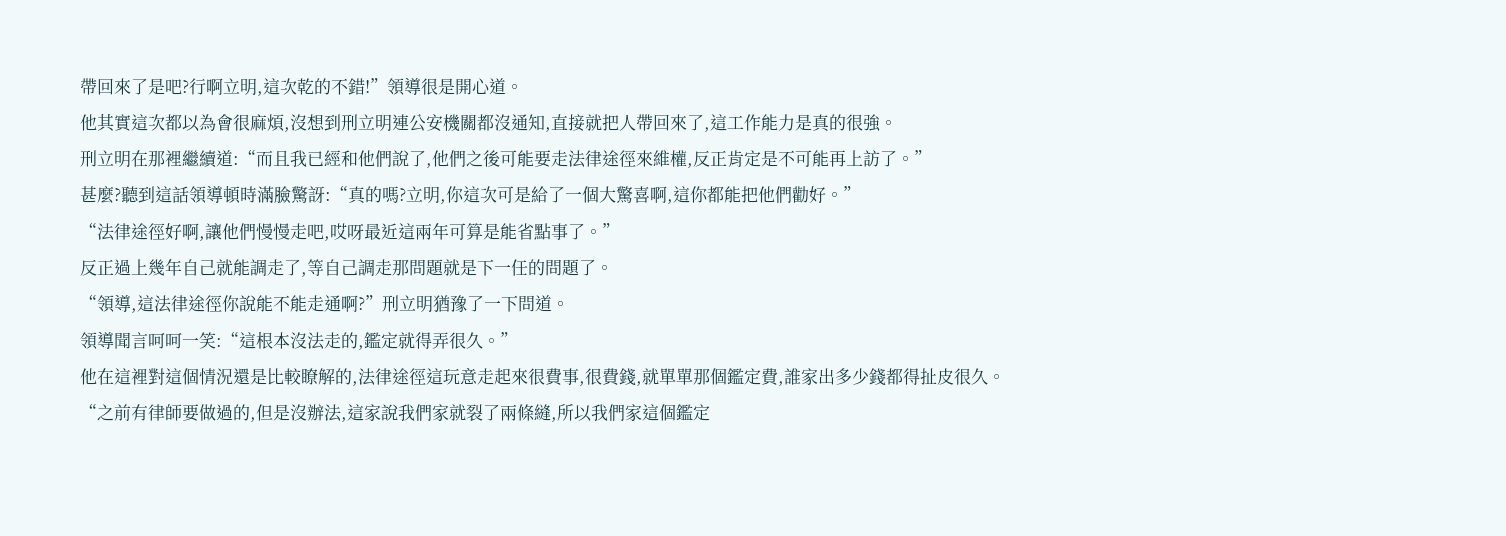帶回來了是吧?行啊立明,這次乾的不錯!”領導很是開心道。
他其實這次都以為會很麻煩,沒想到刑立明連公安機關都沒通知,直接就把人帶回來了,這工作能力是真的很強。
刑立明在那裡繼續道:“而且我已經和他們說了,他們之後可能要走法律途徑來維權,反正肯定是不可能再上訪了。”
甚麼?聽到這話領導頓時滿臉驚訝:“真的嗎?立明,你這次可是給了一個大驚喜啊,這你都能把他們勸好。”
“法律途徑好啊,讓他們慢慢走吧,哎呀最近這兩年可算是能省點事了。”
反正過上幾年自己就能調走了,等自己調走那問題就是下一任的問題了。
“領導,這法律途徑你說能不能走通啊?”刑立明猶豫了一下問道。
領導聞言呵呵一笑:“這根本沒法走的,鑑定就得弄很久。”
他在這裡對這個情況還是比較瞭解的,法律途徑這玩意走起來很費事,很費錢,就單單那個鑑定費,誰家出多少錢都得扯皮很久。
“之前有律師要做過的,但是沒辦法,這家說我們家就裂了兩條縫,所以我們家這個鑑定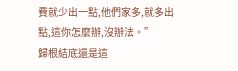費就少出一點,他們家多,就多出點,這你怎麼辦,沒辦法。”
歸根結底還是這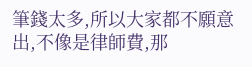筆錢太多,所以大家都不願意出,不像是律師費,那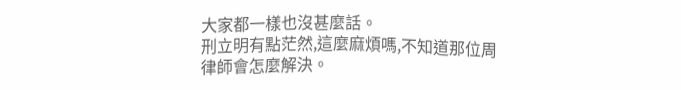大家都一樣也沒甚麼話。
刑立明有點茫然,這麼麻煩嗎,不知道那位周律師會怎麼解決。